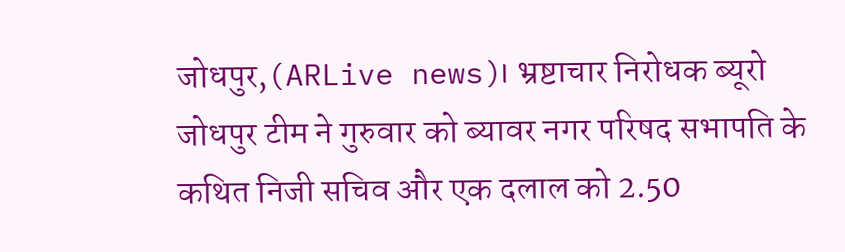जोधपुर,(ARLive news)। भ्रष्टाचार निरोधक ब्यूरो जोधपुर टीम ने गुरुवार को ब्यावर नगर परिषद सभापति के कथित निजी सचिव और एक दलाल को 2.50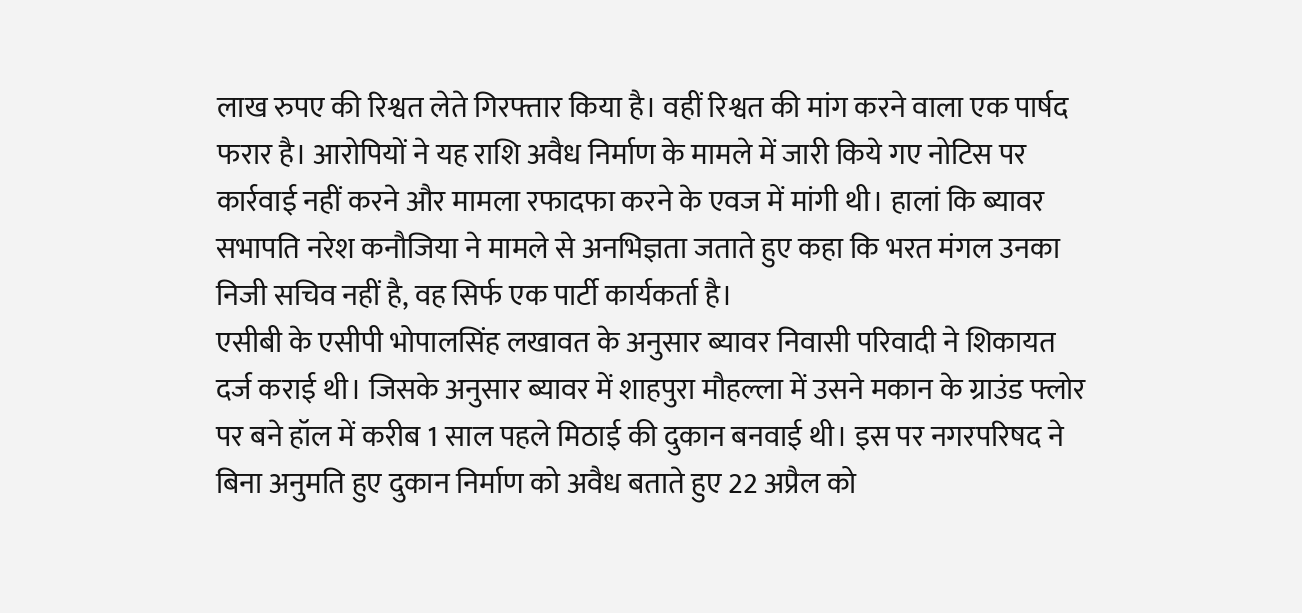लाख रुपए की रिश्वत लेते गिरफ्तार किया है। वहीं रिश्वत की मांग करने वाला एक पार्षद फरार है। आरोपियों ने यह राशि अवैध निर्माण के मामले में जारी किये गए नोटिस पर कार्रवाई नहीं करने और मामला रफादफा करने के एवज में मांगी थी। हालां कि ब्यावर सभापति नरेश कनौजिया ने मामले से अनभिज्ञता जताते हुए कहा कि भरत मंगल उनका निजी सचिव नहीं है, वह सिर्फ एक पार्टी कार्यकर्ता है।
एसीबी के एसीपी भोपालसिंह लखावत के अनुसार ब्यावर निवासी परिवादी ने शिकायत दर्ज कराई थी। जिसके अनुसार ब्यावर में शाहपुरा मौहल्ला में उसने मकान के ग्राउंड फ्लोर पर बने हॉल में करीब 1 साल पहले मिठाई की दुकान बनवाई थी। इस पर नगरपरिषद ने बिना अनुमति हुए दुकान निर्माण को अवैध बताते हुए 22 अप्रैल को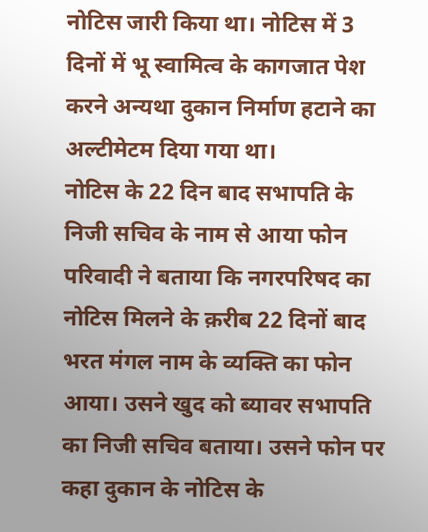नोटिस जारी किया था। नोटिस में 3 दिनों में भू स्वामित्व के कागजात पेश करने अन्यथा दुकान निर्माण हटाने का अल्टीमेटम दिया गया था।
नोटिस के 22 दिन बाद सभापति के निजी सचिव के नाम से आया फोन
परिवादी ने बताया कि नगरपरिषद का नोटिस मिलने के क़रीब 22 दिनों बाद भरत मंगल नाम के व्यक्ति का फोन आया। उसने खुद को ब्यावर सभापति का निजी सचिव बताया। उसने फोन पर कहा दुकान के नोटिस के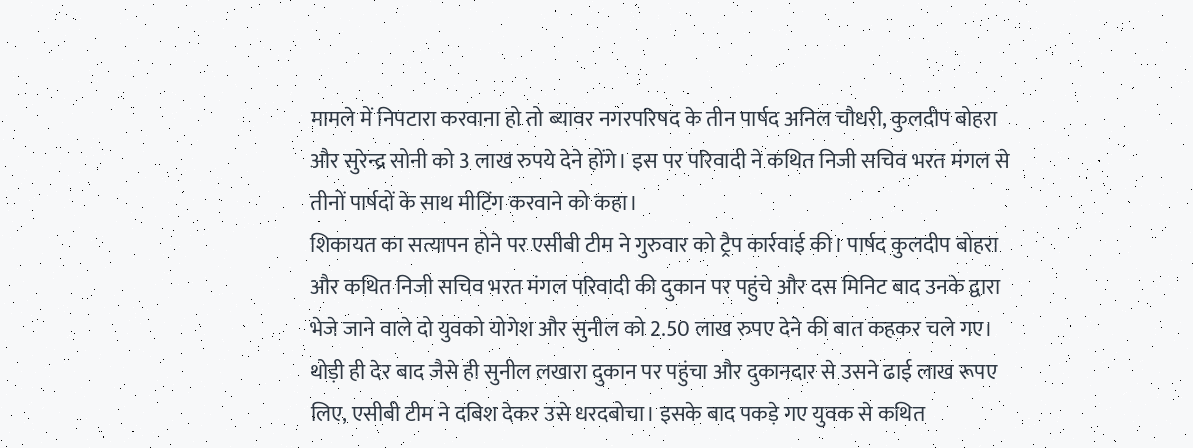मामले में निपटारा करवाना हो तो ब्यावर नगरपरिषद के तीन पार्षद अनिल चौधरी, कुलदीप बोहरा और सुरेन्द्र सोनी को 3 लाख रुपये देने होंगे। इस पर परिवादी ने कथित निजी सचिव भरत मंगल से तीनों पार्षदों के साथ मीटिंग करवाने को कहा।
शिकायत का सत्यापन होने पर एसीबी टीम ने गुरुवार को ट्रैप कार्रवाई की। पार्षद कुलदीप बोहरा और कथित निजी सचिव भरत मंगल परिवादी की दुकान पर पहुंचे और दस मिनिट बाद उनके द्वारा भेजे जाने वाले दो युवको योगेश और सुनील को 2.50 लाख रुपए देने की बात कहकर चले गए। थोड़ी ही देर बाद जैसे ही सुनील लखारा दुकान पर पहुंचा और दुकानदार से उसने ढाई लाख रूपए लिए, एसीबी टीम ने दबिश देकर उसे धरदबोचा। इसके बाद पकड़े गए युवक से कथित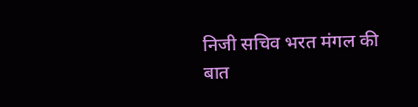निजी सचिव भरत मंगल की बात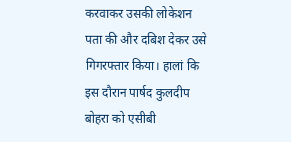करवाकर उसकी लोकेशन पता की और दबिश देकर उसे गिगरफ्तार किया। हालां कि इस दौरान पार्षद कुलदीप बोहरा को एसीबी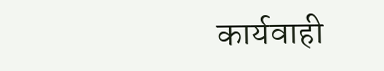कार्यवाही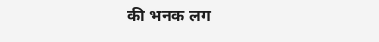की भनक लग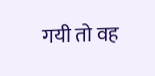गयी तो वह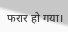फरार हो गया।